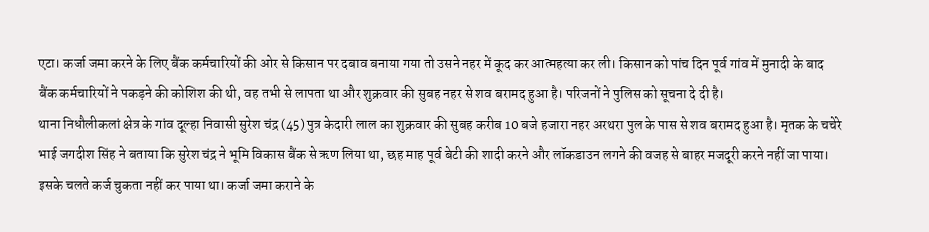एटा। कर्जा जमा करने के लिए बैंक कर्मचारियों की ओर से किसान पर दबाव बनाया गया तो उसने नहर में कूद कर आत्महत्या कर ली। किसान को पांच दिन पूर्व गांव में मुनादी के बाद बैंक कर्मचारियों ने पकड़ने की कोशिश की थी, वह तभी से लापता था और शुक्रवार की सुबह नहर से शव बरामद हुआ है। परिजनों ने पुलिस को सूचना दे दी है।
थाना निधौलीकलां क्षेत्र के गांव दूल्हा निवासी सुरेश चंद्र (45) पुत्र केदारी लाल का शुक्रवार की सुबह करीब 10 बजे हजारा नहर अरथरा पुल के पास से शव बरामद हुआ है। मृतक के चचेरे भाई जगदीश सिंह ने बताया कि सुरेश चंद्र ने भूमि विकास बैंक से ऋण लिया था, छह माह पूर्व बेटी की शादी करने और लॉकडाउन लगने की वजह से बाहर मजदूरी करने नहीं जा पाया। इसके चलते कर्ज चुकता नहीं कर पाया था। कर्जा जमा कराने के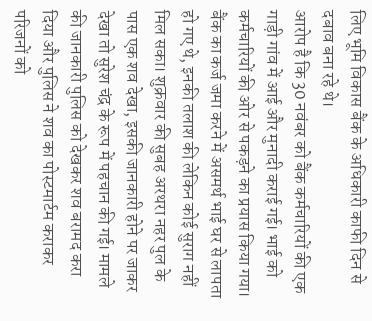लिए भूमि विकास बैंक के अधिकारी काफी दिन से दबाव बना रहे थे।
आरोप है कि 30 नवंबर को बैंक कर्मचारियों की एक गाड़ी गांव में आई और मुनादी कराई गई। भाई को कर्मचारियों की ओर से पकड़ने का प्रयास किया गया। बैंक का कर्ज जमा करने में असमर्थ भाई घर से लापता हो गए थे, इनकी तलाश की लेकिन कोई सुराग नहीं मिल सका। शुक्रवार की सुबह अरथरा नहर पुल के पास एक शव देखा, इसकी जानकारी होने पर जाकर देखा तो सुरेश चंद्र के रूप में पहचान की गई। मामले की जानकारी पुलिस को देखकर शव बरामद करा दिया और पुलिस ने शव का पोस्टमार्टम कराकर परिजनों को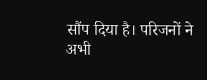सौंप दिया है। परिजनों ने अभी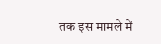तक इस मामले में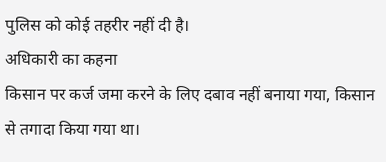पुलिस को कोई तहरीर नहीं दी है।
अधिकारी का कहना
किसान पर कर्ज जमा करने के लिए दबाव नहीं बनाया गया, किसान से तगादा किया गया था।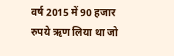वर्ष 2015 में 90 हजार रुपये ऋण लिया था जो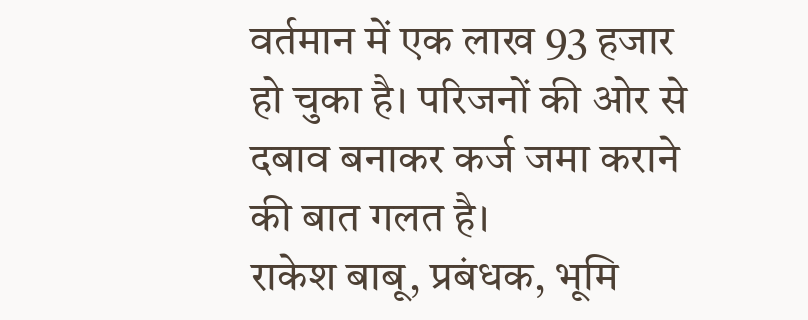वर्तमान में एक लाख 93 हजार हो चुका है। परिजनों की ओर से दबाव बनाकर कर्ज जमा कराने की बात गलत है।
राकेश बाबू, प्रबंधक, भूमि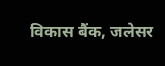विकास बैंक, जलेसर